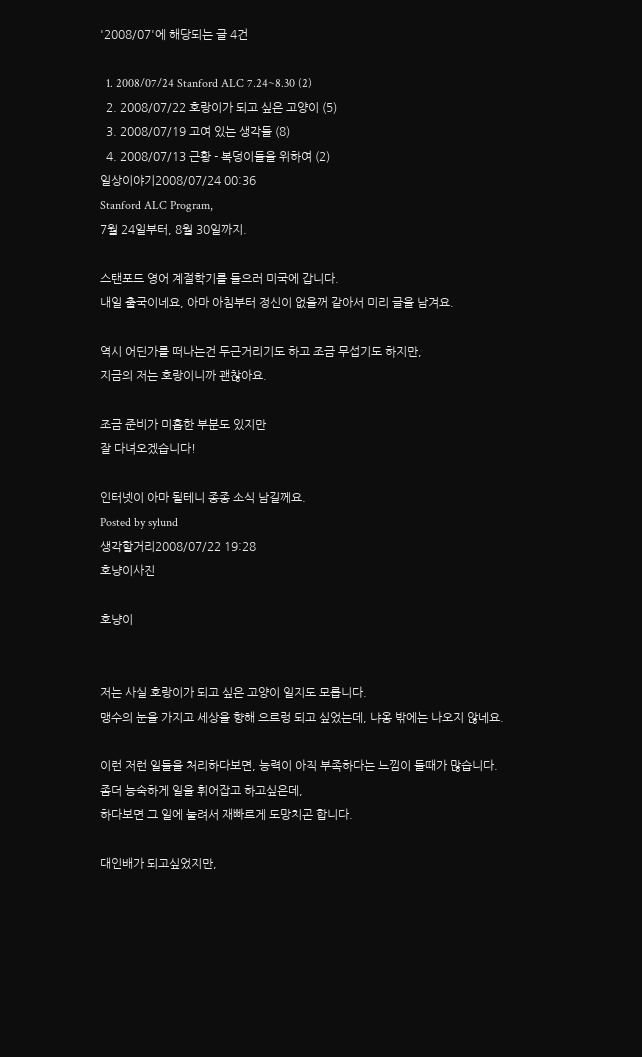'2008/07'에 해당되는 글 4건

  1. 2008/07/24 Stanford ALC 7.24~8.30 (2)
  2. 2008/07/22 호랑이가 되고 싶은 고양이 (5)
  3. 2008/07/19 고여 있는 생각들 (8)
  4. 2008/07/13 근황 - 복덩이들을 위하여 (2)
일상이야기2008/07/24 00:36
Stanford ALC Program,
7월 24일부터, 8월 30일까지.

스탠포드 영어 계절학기를 들으러 미국에 갑니다.
내일 출국이네요, 아마 아침부터 정신이 없을꺼 같아서 미리 글을 남겨요.

역시 어딘가를 떠나는건 두근거리기도 하고 조금 무섭기도 하지만,
지금의 저는 호랑이니까 괜찮아요.

조금 준비가 미흡한 부분도 있지만
잘 다녀오겠습니다!

인터넷이 아마 될테니 종종 소식 남길께요.
Posted by sylund
생각할거리2008/07/22 19:28
호냥이사진

호냥이


저는 사실 호랑이가 되고 싶은 고양이 일지도 모릅니다.
맹수의 눈을 가지고 세상을 향해 으르렁 되고 싶었는데, 냐옹 밖에는 나오지 않네요.

이런 저런 일들을 처리하다보면, 능력이 아직 부족하다는 느낌이 들때가 많습니다.
좀더 능숙하게 일을 휘어잡고 하고싶은데,
하다보면 그 일에 눌려서 재빠르게 도망치곤 합니다.

대인배가 되고싶었지만,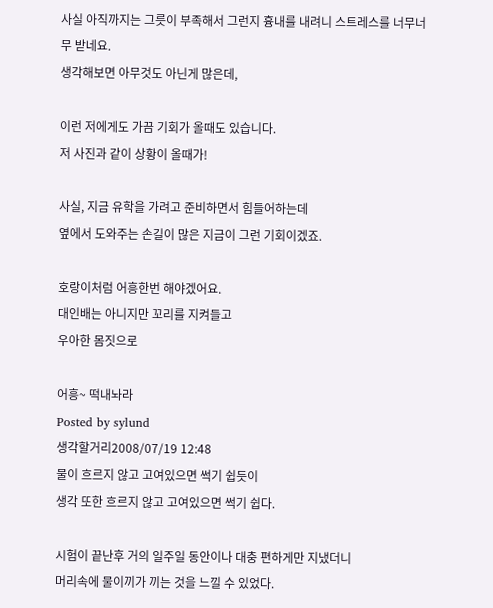사실 아직까지는 그릇이 부족해서 그런지 흉내를 내려니 스트레스를 너무너무 받네요.
생각해보면 아무것도 아닌게 많은데,

이런 저에게도 가끔 기회가 올때도 있습니다.
저 사진과 같이 상황이 올때가!

사실, 지금 유학을 가려고 준비하면서 힘들어하는데
옆에서 도와주는 손길이 많은 지금이 그런 기회이겠죠.

호랑이처럼 어흥한번 해야겠어요.
대인배는 아니지만 꼬리를 지켜들고
우아한 몸짓으로

어흥~ 떡내놔라
Posted by sylund
생각할거리2008/07/19 12:48
물이 흐르지 않고 고여있으면 썩기 쉽듯이
생각 또한 흐르지 않고 고여있으면 썩기 쉽다.

시험이 끝난후 거의 일주일 동안이나 대충 편하게만 지냈더니
머리속에 물이끼가 끼는 것을 느낄 수 있었다.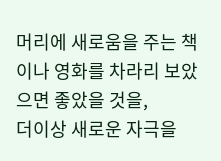머리에 새로움을 주는 책이나 영화를 차라리 보았으면 좋았을 것을,
더이상 새로운 자극을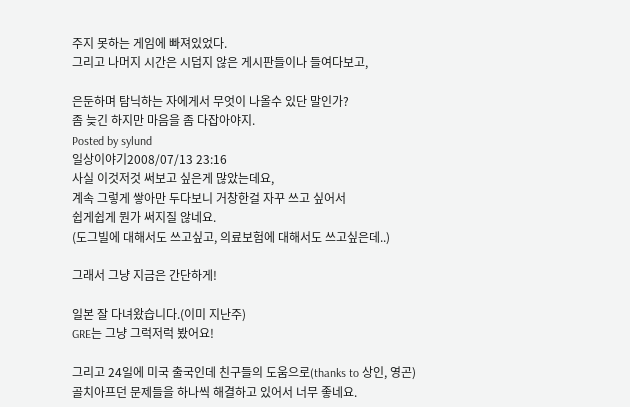주지 못하는 게임에 빠져있었다.
그리고 나머지 시간은 시덥지 않은 게시판들이나 들여다보고,

은둔하며 탐닉하는 자에게서 무엇이 나올수 있단 말인가?
좀 늦긴 하지만 마음을 좀 다잡아야지.
Posted by sylund
일상이야기2008/07/13 23:16
사실 이것저것 써보고 싶은게 많았는데요,
계속 그렇게 쌓아만 두다보니 거창한걸 자꾸 쓰고 싶어서
쉽게쉽게 뭔가 써지질 않네요.
(도그빌에 대해서도 쓰고싶고, 의료보험에 대해서도 쓰고싶은데..)

그래서 그냥 지금은 간단하게!

일본 잘 다녀왔습니다.(이미 지난주)
GRE는 그냥 그럭저럭 봤어요!

그리고 24일에 미국 출국인데 친구들의 도움으로(thanks to 상인, 영곤)
골치아프던 문제들을 하나씩 해결하고 있어서 너무 좋네요.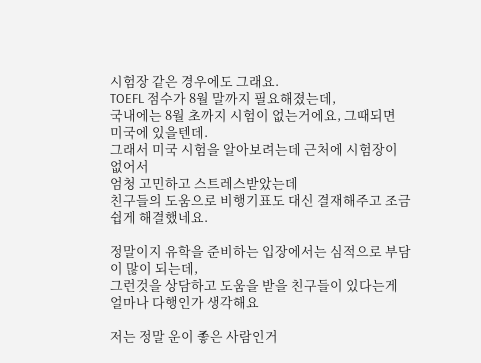시험장 같은 경우에도 그래요.
TOEFL 점수가 8월 말까지 필요해졌는데,
국내에는 8월 초까지 시험이 없는거에요, 그때되면 미국에 있을텐데.
그래서 미국 시험을 알아보려는데 근처에 시험장이 없어서
엄청 고민하고 스트레스받았는데
친구들의 도움으로 비행기표도 대신 결재해주고 조금 쉽게 해결했네요.

정말이지 유학을 준비하는 입장에서는 심적으로 부담이 많이 되는데,
그런것을 상담하고 도움을 받을 친구들이 있다는게
얼마나 다행인가 생각해요

저는 정말 운이 좋은 사람인거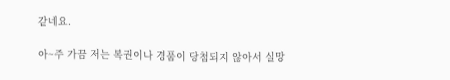같네요.

아~주 가끔 저는 복권이나 경품이 당첨되지 않아서 실망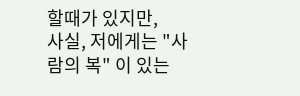할때가 있지만,
사실, 저에게는 "사람의 복" 이 있는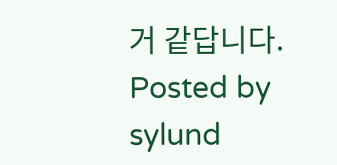거 같답니다.
Posted by sylund